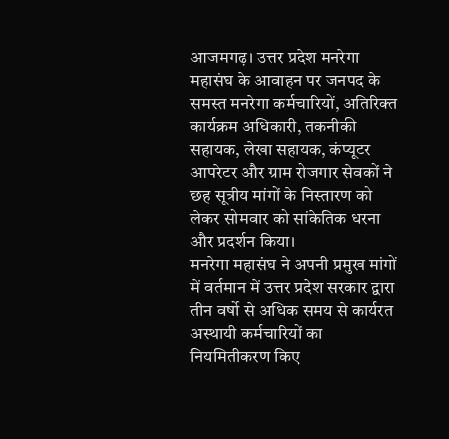आजमगढ़। उत्तर प्रदेश मनरेगा महासंघ के आवाहन पर जनपद के समस्त मनरेगा कर्मचारियों, अतिरिक्त कार्यक्रम अधिकारी, तकनीकी सहायक, लेखा सहायक, कंप्यूटर आपरेटर और ग्राम रोजगार सेवकों ने छह सूत्रीय मांगों के निस्तारण को लेकर सोमवार को सांकेतिक धरना और प्रदर्शन किया।
मनरेगा महासंघ ने अपनी प्रमुख मांगों में वर्तमान में उत्तर प्रदेश सरकार द्वारा तीन वर्षो से अधिक समय से कार्यरत अस्थायी कर्मचारियों का नियमितीकरण किए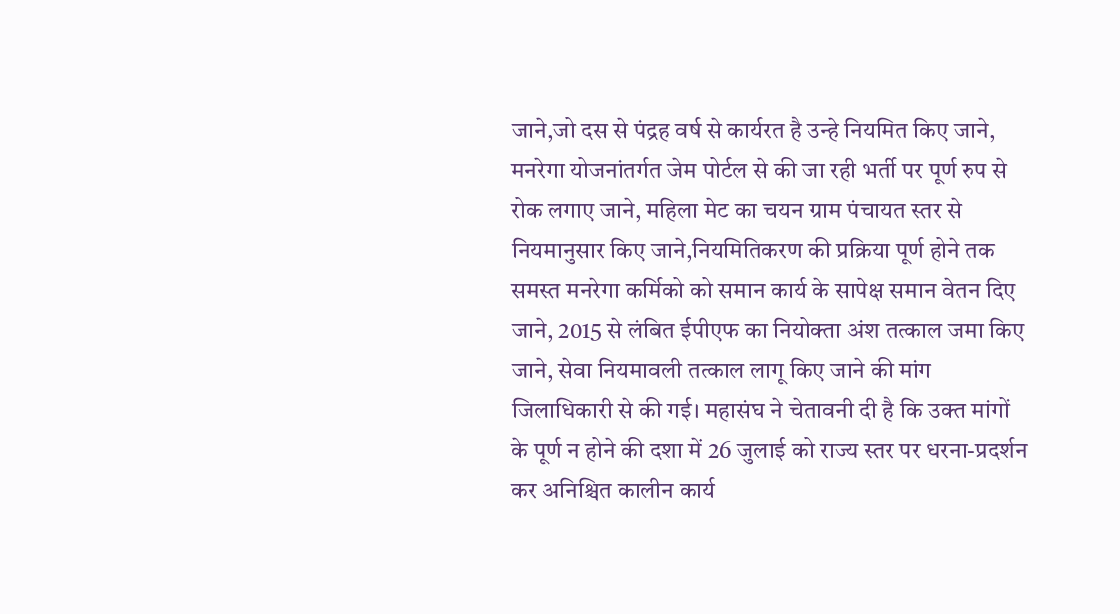जाने,जो दस से पंद्रह वर्ष से कार्यरत है उन्हे नियमित किए जाने, मनरेगा योजनांतर्गत जेम पोर्टल से की जा रही भर्ती पर पूर्ण रुप से रोक लगाए जाने, महिला मेट का चयन ग्राम पंचायत स्तर से नियमानुसार किए जाने,नियमितिकरण की प्रक्रिया पूर्ण होने तक समस्त मनरेगा कर्मिको को समान कार्य के सापेक्ष समान वेतन दिए जाने, 2015 से लंबित ईपीएफ का नियोक्ता अंश तत्काल जमा किए जाने, सेवा नियमावली तत्काल लागू किए जाने की मांग जिलाधिकारी से की गई। महासंघ ने चेतावनी दी है कि उक्त मांगों के पूर्ण न होने की दशा में 26 जुलाई को राज्य स्तर पर धरना-प्रदर्शन कर अनिश्चित कालीन कार्य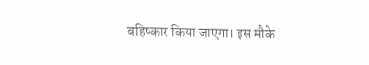बहिष्कार किया जाएगा। इस मौके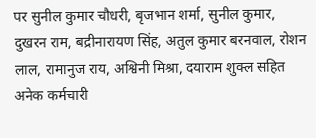पर सुनील कुमार चौधरी, बृजभान शर्मा, सुनील कुमार, दुखरन राम, बद्रीनारायण सिंह, अतुल कुमार बरनवाल, रोशन लाल, रामानुज राय, अश्विनी मिश्रा, दयाराम शुक्ल सहित अनेक कर्मचारी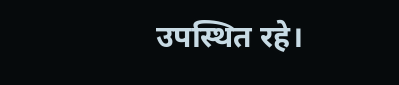उपस्थित रहे।